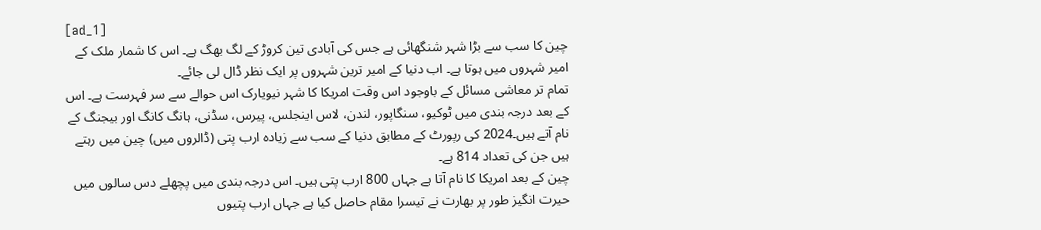[ad_1]
چین کا سب سے بڑا شہر شنگھائی ہے جس کی آبادی تین کروڑ کے لگ بھگ ہے۔ اس کا شمار ملک کے امیر شہروں میں ہوتا ہے۔ اب دنیا کے امیر ترین شہروں پر ایک نظر ڈال لی جائے۔
تمام تر معاشی مسائل کے باوجود اس وقت امریکا کا شہر نیویارک اس حوالے سے سر فہرست ہے۔ اس کے بعد درجہ بندی میں ٹوکیو، سنگاپور، لندن، لاس اینجلس، پیرس، سڈنی، ہانگ کانگ اور بیجنگ کے نام آتے ہیں۔2024 کی رپورٹ کے مطابق دنیا کے سب سے زیادہ ارب پتی (ڈالروں میں) چین میں رہتے ہیں جن کی تعداد 814 ہے۔
چین کے بعد امریکا کا نام آتا ہے جہاں 800 ارب پتی ہیں۔ اس درجہ بندی میں پچھلے دس سالوں میں حیرت انگیز طور پر بھارت نے تیسرا مقام حاصل کیا ہے جہاں ارب پتیوں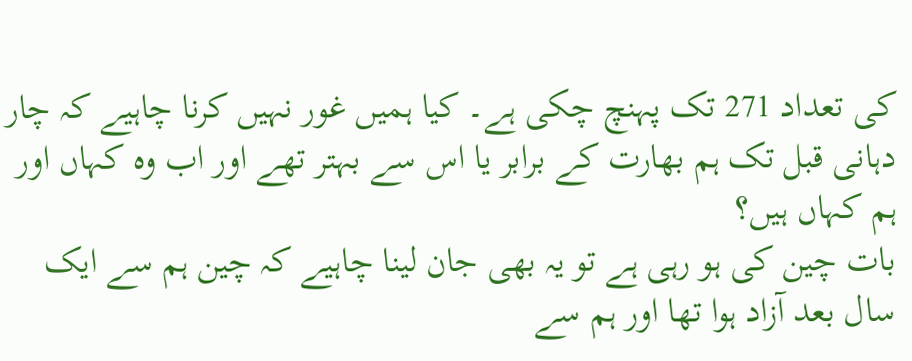کی تعداد 271 تک پہنچ چکی ہے۔ کیا ہمیں غور نہیں کرنا چاہیے کہ چار دہانی قبل تک ہم بھارت کے برابر یا اس سے بہتر تھے اور اب وہ کہاں اور ہم کہاں ہیں؟
بات چین کی ہو رہی ہے تو یہ بھی جان لینا چاہیے کہ چین ہم سے ایک سال بعد آزاد ہوا تھا اور ہم سے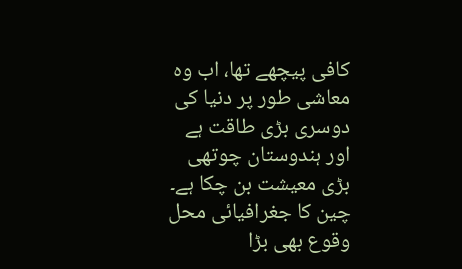کافی پیچھے تھا، اب وہ معاشی طور پر دنیا کی دوسری بڑی طاقت ہے اور ہندوستان چوتھی بڑی معیشت بن چکا ہے۔ چین کا جغرافیائی محل وقوع بھی بڑا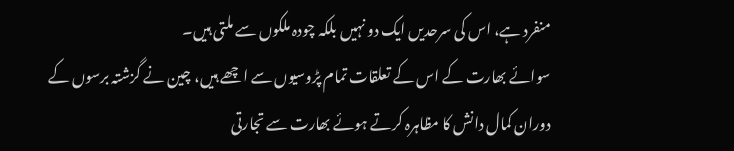منفرد ہے، اس کی سرحدیں ایک دو نہیں بلکہ چودہ ملکوں سے ملتی ہیں۔
سوائے بھارت کے اس کے تعلقات تمام پڑوسیوں سے اچھے ہیں، چین نے گزشتہ برسوں کے دوران کمال دانش کا مظاہرہ کرتے ہوئے بھارت سے تجارتی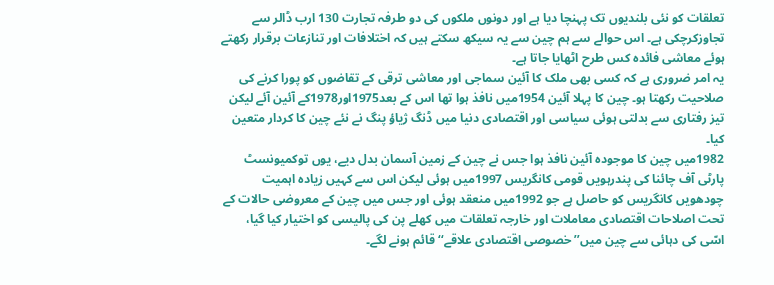تعلقات کو نئی بلندیوں تک پہنچا دیا ہے اور دونوں ملکوں کی دو طرفہ تجارت 130 ارب ڈالر سے تجاوزکرچکی ہے۔ اس حوالے سے ہم چین سے یہ سیکھ سکتے ہیں کہ اختلافات اور تنازعات برقرار رکھتے ہوئے معاشی فائدہ کس طرح اٹھایا جاتا ہے۔
یہ امر ضروری ہے کہ کسی بھی ملک کا آئین سماجی اور معاشی ترقی کے تقاضوں کو پورا کرنے کی صلاحیت رکھتا ہو۔ چین کا پہلا آئین 1954میں نافذ ہوا تھا اس کے بعد1975اور1978کے آئین آئے لیکن تیز رفتاری سے بدلتی ہوئی سیاسی اور اقتصادی دنیا میں ڈنگ ژیاؤ پنگ نے نئے چین کا کردار متعین کیا۔
1982میں چین کا موجودہ آئین نافذ ہوا جس نے چین کے زمین آسمان بدل دیے، یوں توکمیونسٹ پارٹی آف چائنا کی پندرہویں قومی کانگریس 1997میں ہوئی لیکن اس سے کہیں زیادہ اہمیت چودھویں کانگریس کو حاصل ہے جو 1992میں منعقد ہوئی اور جس میں چین کے معروضی حالات کے تحت اصلاحات اقتصادی معاملات اور خارجہ تعلقات میں کھلے پن کی پالیسی کو اختیار کیا گیا، اسّی کی دہائی سے چین میں’’ خصوصی اقتصادی علاقے‘‘ قائم ہونے لگے۔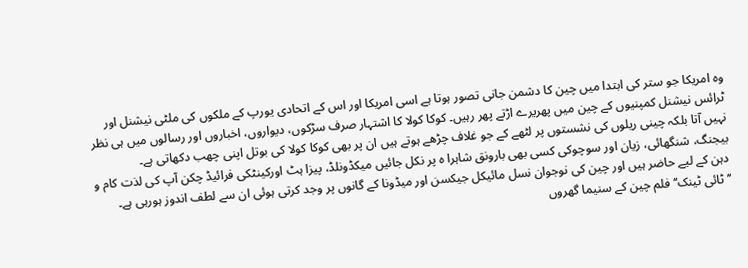وہ امریکا جو ستر کی ابتدا میں چین کا دشمن جانی تصور ہوتا ہے اسی امریکا اور اس کے اتحادی یورپ کے ملکوں کی ملٹی نیشنل اور ٹرائس نیشنل کمپنیوں کے چین میں پھریرے اڑتے پھر رہیں۔ کوکا کولا کا اشتہار صرف سڑکوں، دیواروں، اخباروں اور رسالوں میں ہی نظر نہیں آتا بلکہ چینی ریلوں کی نشستوں پر لٹھے کے جو غلاف چڑھے ہوتے ہیں ان پر بھی کوکا کولا کی بوتل اپنی چھب دکھاتی ہے۔
بیجنگ، شنگھائی، زیان اور سوچوکی کسی بھی بارونق شاہرا ہ پر نکل جائیں میکڈونلڈ، پیزا ہٹ اورکینٹکی فرائیڈ چکن آپ کی لذت کام و دہن کے لیے حاضر ہیں اور چین کی نوجوان نسل مائیکل جیکسن اور میڈونا کے گانوں پر وجد کرتی ہوئی ان سے لطف اندوز ہورہی ہے۔
’’ ٹائی ٹینک‘‘ فلم چین کے سنیما گھروں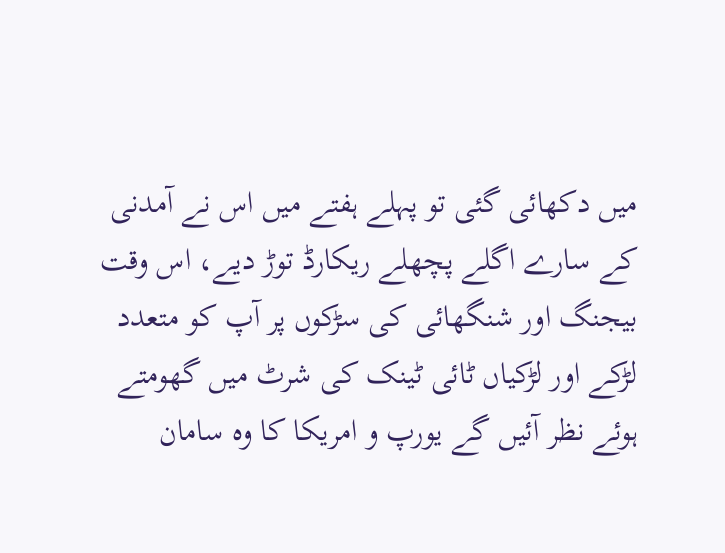میں دکھائی گئی تو پہلے ہفتے میں اس نے آمدنی کے سارے اگلے پچھلے ریکارڈ توڑ دیے، اس وقت بیجنگ اور شنگھائی کی سڑکوں پر آپ کو متعدد لڑکے اور لڑکیاں ٹائی ٹینک کی شرٹ میں گھومتے ہوئے نظر آئیں گے یورپ و امریکا کا وہ سامان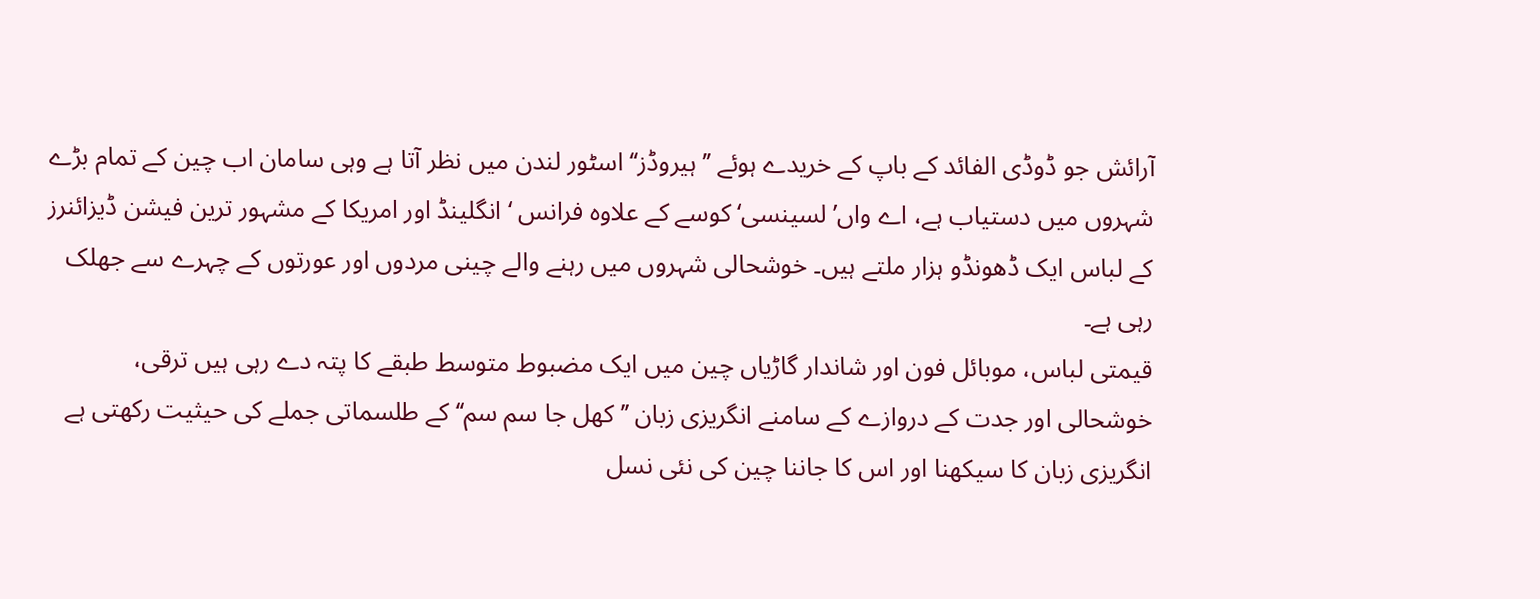آرائش جو ڈوڈی الفائد کے باپ کے خریدے ہوئے ’’ہیروڈز‘‘ اسٹور لندن میں نظر آتا ہے وہی سامان اب چین کے تمام بڑے شہروں میں دستیاب ہے، اے واں’ لسینسی‘ کوسے کے علاوہ فرانس ‘ انگلینڈ اور امریکا کے مشہور ترین فیشن ڈیزائنرز کے لباس ایک ڈھونڈو ہزار ملتے ہیں۔ خوشحالی شہروں میں رہنے والے چینی مردوں اور عورتوں کے چہرے سے جھلک رہی ہے۔
قیمتی لباس، موبائل فون اور شاندار گاڑیاں چین میں ایک مضبوط متوسط طبقے کا پتہ دے رہی ہیں ترقی، خوشحالی اور جدت کے دروازے کے سامنے انگریزی زبان ’’ کھل جا سم سم‘‘ کے طلسماتی جملے کی حیثیت رکھتی ہے انگریزی زبان کا سیکھنا اور اس کا جاننا چین کی نئی نسل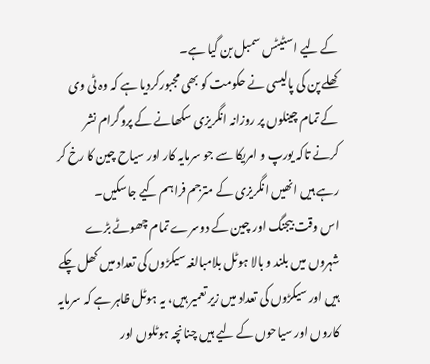کے لیے اسٹیٹس سمبل بن گیا ہے۔
کھلے پن کی پالیسی نے حکومت کو بھی مجبورکردیا ہے کہ وہ ٹی وی کے تمام چینلوں پر روزانہ انگریزی سکھانے کے پروگرام نشر کرنے تاکہ یورپ و امریکا سے جو سرمایہ کار اور سیاح چین کا رخ کر رہے ہیں انھیں انگریزی کے مترجم فراہم کیے جاسکیں۔
اس وقت بیجنگ اور چین کے دوسرے تمام چھوٹے بڑے شہروں میں بلند و بالا ہوٹل بلامبالغہ سیکڑوں کی تعداد میں کھل چکے ہیں اور سیکڑوں کی تعداد میں زیر تعمیر ہیں، یہ ہوٹل ظاہر ہے کہ سرمایہ کاروں اور سیاحوں کے لیے ہیں چنانچہ ہوٹلوں اور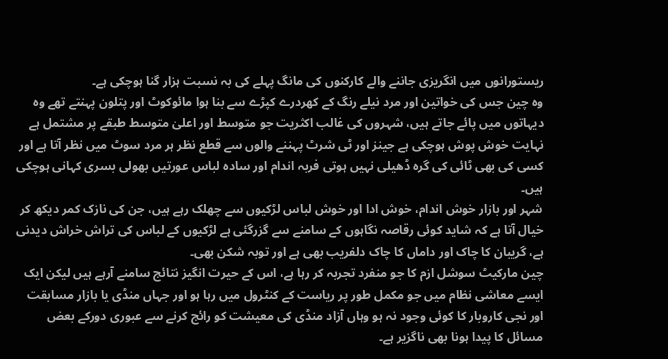ریستورانوں میں انگریزی جاننے والے کارکنوں کی مانگ پہلے کی بہ نسبت ہزار گنا ہوچکی ہے۔
وہ چین جس کی خواتین اور مرد نیلے رنگ کے کھردرے کپڑے سے بنا ہوا مائوکوٹ اور پتلون پہنتے تھے وہ دیہاتوں میں پائے جاتے ہیں، شہروں کی غالب اکثریت جو متوسط اور اعلیٰ متوسط طبقے پر مشتمل ہے نہایت خوش پوش ہوچکی ہے جینز اور ٹی شرٹ پہننے والوں سے قطع نظر ہر مرد سوٹ میں نظر آتا ہے اور کسی کی بھی ٹائی کی گرہ ڈھیلی نہیں ہوتی فربہ اندام اور سادہ لباس عورتیں بھولی بسری کہانی ہوچکی ہیں۔
شہر اور بازار خوش اندام، خوش ادا اور خوش لباس لڑکیوں سے چھلک رہے ہیں، جن کی نازک کمر دیکھ کر خیال آتا ہے کہ شاید کوئی رقاصہ نگاہوں کے سامنے سے گزرگئی ہے لڑکیوں کے لباس کی تراش خراش دیدنی ہے، گریبان کا چاک اور داماں کا چاک دلفریب بھی ہے اور توبہ شکن بھی۔
چین مارکیٹ سوشل ازم کا جو منفرد تجربہ کر رہا ہے، اس کے حیرت انگیز نتائج سامنے آرہے ہیں لیکن ایک ایسے معاشی نظام میں جو مکمل طور پر ریاست کے کنٹرول میں رہا ہو اور جہاں منڈی یا بازار مسابقت اور نجی کاروبار کا کوئی وجود نہ ہو وہاں آزاد منڈی کی معیشت کو رائج کرنے سے عبوری دورکے بعض مسائل کا پیدا ہونا بھی ناگزیر ہے۔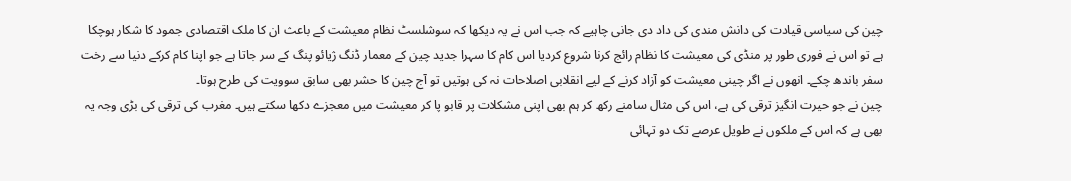چین کی سیاسی قیادت کی دانش مندی کی داد دی جانی چاہیے کہ جب اس نے یہ دیکھا کہ سوشلسٹ نظام معیشت کے باعث ان کا ملک اقتصادی جمود کا شکار ہوچکا ہے تو اس نے فوری طور پر منڈی کی معیشت کا نظام رائج کرنا شروع کردیا اس کام کا سہرا جدید چین کے معمار ڈنگ ژیائو پنگ کے سر جاتا ہے جو اپنا کام کرکے دنیا سے رخت سفر باندھ چکے۔ انھوں نے اگر چینی معیشت کو آزاد کرنے کے لیے انقلابی اصلاحات نہ کی ہوتیں تو آج چین کا حشر بھی سابق سوویت کی طرح ہوتا۔
چین نے جو حیرت انگیز ترقی کی ہے، اس کی مثال سامنے رکھ کر ہم بھی اپنی مشکلات پر قابو پا کر معیشت میں معجزے دکھا سکتے ہیں۔ مغرب کی ترقی کی بڑی وجہ یہ بھی ہے کہ اس کے ملکوں نے طویل عرصے تک دو تہائی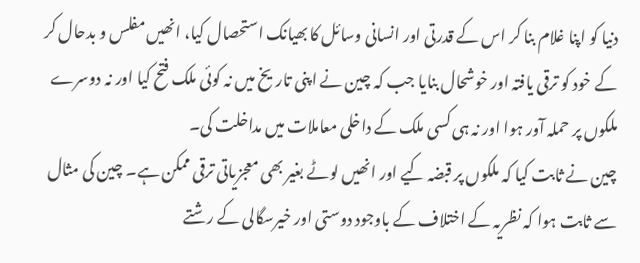دنیا کو اپنا غلام بنا کر اس کے قدرتی اور انسانی وسائل کا بھیانک استحصال کیا، انھیں مفلس و بدحال کر کے خود کو ترقی یافتہ اور خوشحال بنایا جب کہ چین نے اپنی تاریخ میں نہ کوئی ملک فتح کیا اور نہ دوسرے ملکوں پر حملہ آور ہوا اور نہ ہی کسی ملک کے داخلی معاملات میں مداخلت کی۔
چین نے ثابت کیا کہ ملکوں پر قبضہ کیے اور انھیں لوٹے بغیر بھی معجزیاتی ترقی ممکن ہے۔ چین کی مثال سے ثابت ہوا کہ نظریہ کے اختلاف کے باوجود دوستی اور خیرسگالی کے رشتے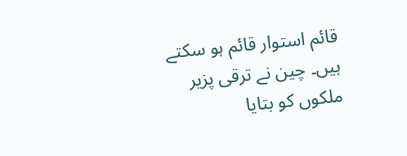قائم استوار قائم ہو سکتے ہیں۔ چین نے ترقی پزیر ملکوں کو بتایا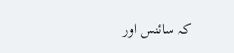کہ سائنس اور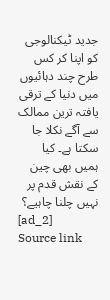جدید ٹیکنالوجی کو اپنا کر کس طرح چند دہائیوں میں دنیا کے ترقی یافتہ ترین ممالک سے آگے نکلا جا سکتا ہے۔ کیا ہمیں بھی چین کے نقش قدم پر نہیں چلنا چاہیے؟
[ad_2]
Source link